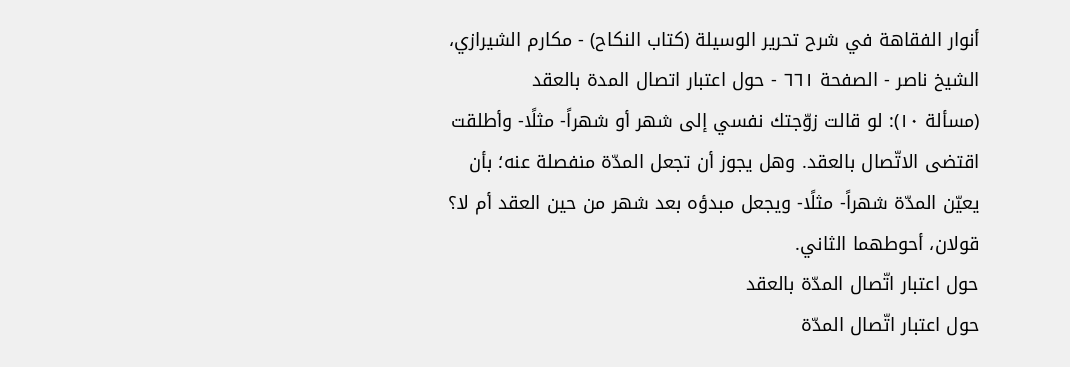أنوار الفقاهة في شرح تحرير الوسيلة (كتاب النكاح) - مكارم الشيرازي، الشيخ ناصر - الصفحة ٦٦١ - حول اعتبار اتصال المدة بالعقد
(مسألة ١٠): لو قالت زوّجتك نفسي إلى شهر أو شهراً- مثلًا- وأطلقت اقتضى الاتّصال بالعقد. وهل يجوز أن تجعل المدّة منفصلة عنه؛ بأن يعيّن المدّة شهراً- مثلًا- ويجعل مبدؤه بعد شهر من حين العقد أم لا؟ قولان، أحوطهما الثاني.
حول اعتبار اتّصال المدّة بالعقد
حول اعتبار اتّصال المدّة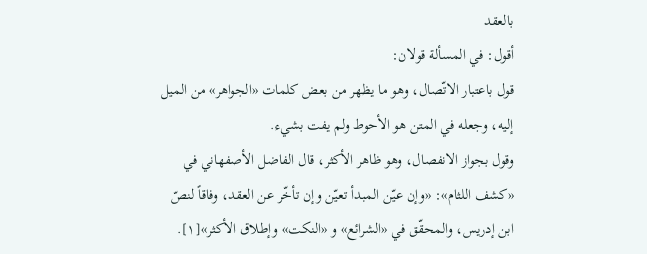بالعقد
أقول: في المسألة قولان:
قول باعتبار الاتّصال، وهو ما يظهر من بعض كلمات «الجواهر» من الميل إليه، وجعله في المتن هو الأحوط ولم يفت بشيء.
وقول بجواز الانفصال، وهو ظاهر الأكثر، قال الفاضل الأصفهاني في «كشف اللثام»: «وإن عيّن المبدأ تعيّن وإن تأخّر عن العقد، وفاقاً لنصّ ابن إدريس، والمحقّق في «الشرائع» و «النكت» وإطلاق الأكثر»[١].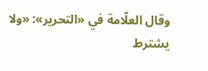وقال العلّامة في «التحرير»: «ولا يشترط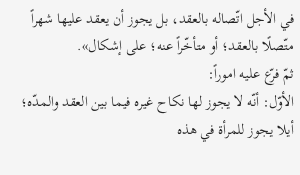في الأجل اتّصاله بالعقد، بل يجوز أن يعقد عليها شهراً متّصلًا بالعقد؛ أو متأخّراً عنه؛ على إشكال».
ثمّ فرّع عليه اموراً:
الأوّل: أنّه لا يجوز لها نكاح غيره فيما بين العقد والمدّه؛ أيلا يجوز للمرأة في هذه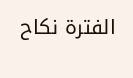الفترة نكاح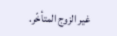غير الزوج المتأخّر.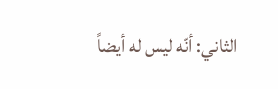الثاني: أنّه ليس له أيضاً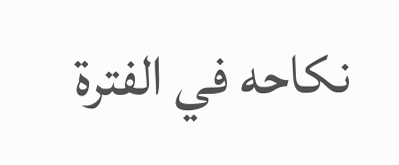نكاحه في الفترة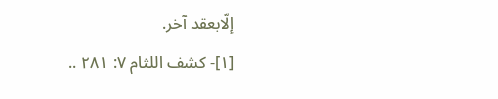إلّابعقد آخر.
[١]- كشف اللثام ٧: ٢٨١ ..